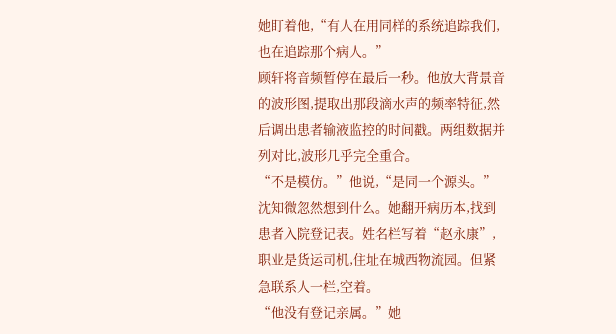她盯着他,“有人在用同样的系统追踪我们,也在追踪那个病人。”
顾轩将音频暂停在最后一秒。他放大背景音的波形图,提取出那段滴水声的频率特征,然后调出患者输液监控的时间戳。两组数据并列对比,波形几乎完全重合。
“不是模仿。”他说,“是同一个源头。”
沈知微忽然想到什么。她翻开病历本,找到患者入院登记表。姓名栏写着“赵永康”,职业是货运司机,住址在城西物流园。但紧急联系人一栏,空着。
“他没有登记亲属。”她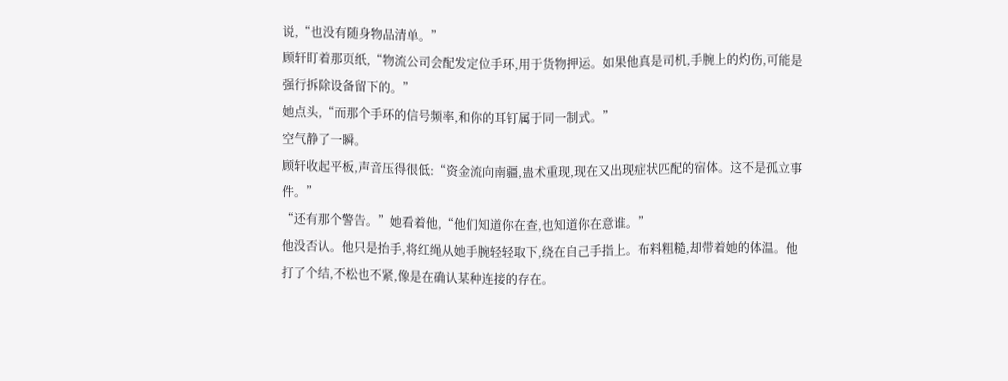说,“也没有随身物品清单。”
顾轩盯着那页纸,“物流公司会配发定位手环,用于货物押运。如果他真是司机,手腕上的灼伤,可能是强行拆除设备留下的。”
她点头,“而那个手环的信号频率,和你的耳钉属于同一制式。”
空气静了一瞬。
顾轩收起平板,声音压得很低:“资金流向南疆,蛊术重现,现在又出现症状匹配的宿体。这不是孤立事件。”
“还有那个警告。”她看着他,“他们知道你在查,也知道你在意谁。”
他没否认。他只是抬手,将红绳从她手腕轻轻取下,绕在自己手指上。布料粗糙,却带着她的体温。他打了个结,不松也不紧,像是在确认某种连接的存在。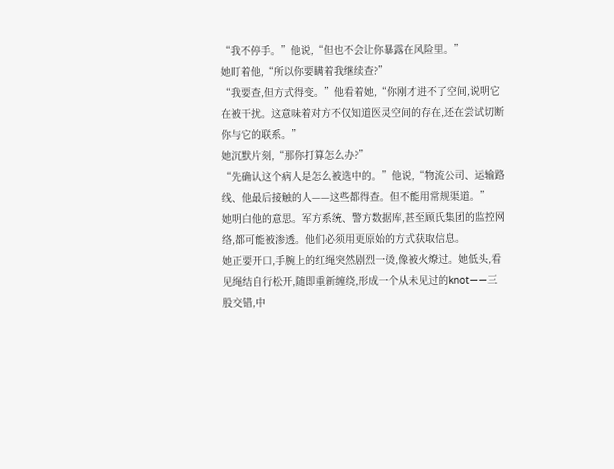“我不停手。”他说,“但也不会让你暴露在风险里。”
她盯着他,“所以你要瞒着我继续查?”
“我要查,但方式得变。”他看着她,“你刚才进不了空间,说明它在被干扰。这意味着对方不仅知道医灵空间的存在,还在尝试切断你与它的联系。”
她沉默片刻,“那你打算怎么办?”
“先确认这个病人是怎么被选中的。”他说,“物流公司、运输路线、他最后接触的人——这些都得查。但不能用常规渠道。”
她明白他的意思。军方系统、警方数据库,甚至顾氏集团的监控网络,都可能被渗透。他们必须用更原始的方式获取信息。
她正要开口,手腕上的红绳突然剧烈一烫,像被火燎过。她低头,看见绳结自行松开,随即重新缠绕,形成一个从未见过的knot——三股交错,中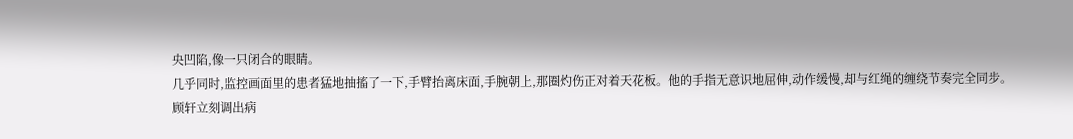央凹陷,像一只闭合的眼睛。
几乎同时,监控画面里的患者猛地抽搐了一下,手臂抬离床面,手腕朝上,那圈灼伤正对着天花板。他的手指无意识地屈伸,动作缓慢,却与红绳的缠绕节奏完全同步。
顾轩立刻调出病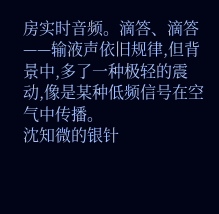房实时音频。滴答、滴答——输液声依旧规律,但背景中,多了一种极轻的震动,像是某种低频信号在空气中传播。
沈知微的银针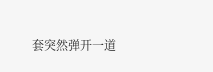套突然弹开一道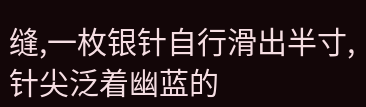缝,一枚银针自行滑出半寸,针尖泛着幽蓝的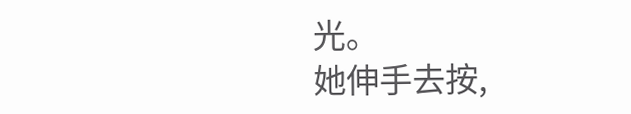光。
她伸手去按,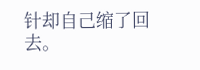针却自己缩了回去。